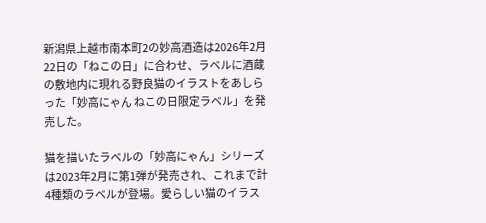新潟県上越市南本町2の妙高酒造は2026年2月22日の「ねこの日」に合わせ、ラベルに酒蔵の敷地内に現れる野良猫のイラストをあしらった「妙高にゃん ねこの日限定ラベル」を発売した。

猫を描いたラベルの「妙高にゃん」シリーズは2023年2月に第1弾が発売され、これまで計4種類のラベルが登場。愛らしい猫のイラス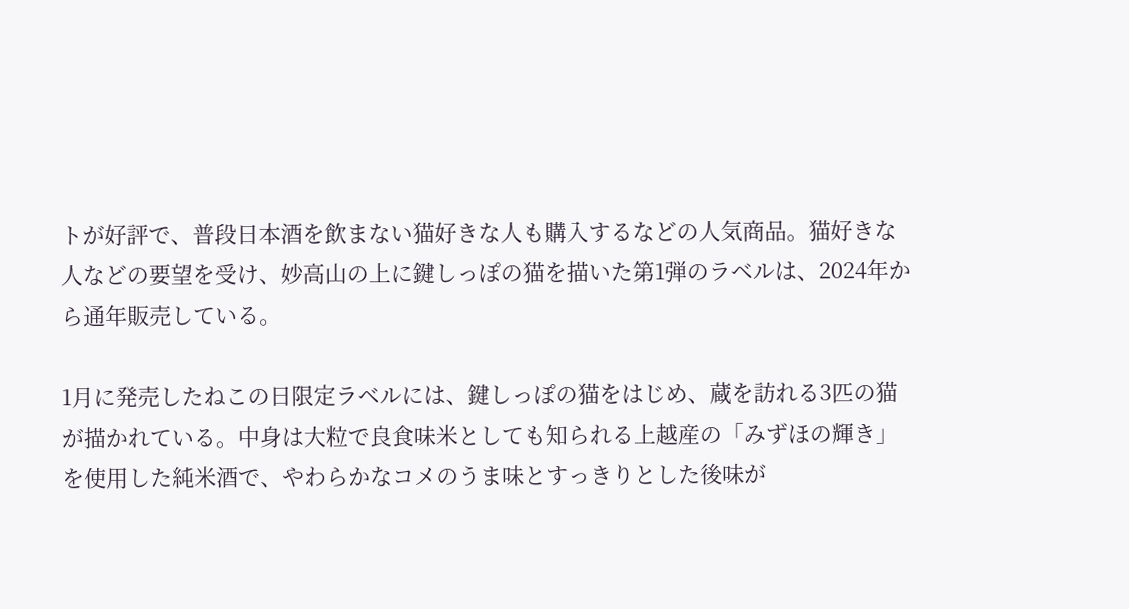トが好評で、普段日本酒を飲まない猫好きな人も購入するなどの人気商品。猫好きな人などの要望を受け、妙高山の上に鍵しっぽの猫を描いた第1弾のラベルは、2024年から通年販売している。

1月に発売したねこの日限定ラベルには、鍵しっぽの猫をはじめ、蔵を訪れる3匹の猫が描かれている。中身は大粒で良食味米としても知られる上越産の「みずほの輝き」を使用した純米酒で、やわらかなコメのうま味とすっきりとした後味が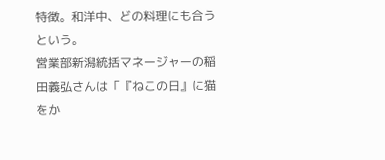特徴。和洋中、どの料理にも合うという。
営業部新潟統括マネージャーの稲田義弘さんは「『ねこの日』に猫をか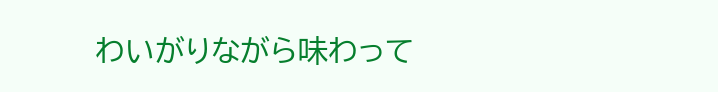わいがりながら味わって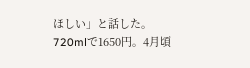ほしい」と話した。
720mlで1650円。4月頃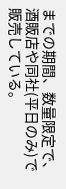までの期間、数量限定で、酒販店や同社(平日のみ)で販売している。